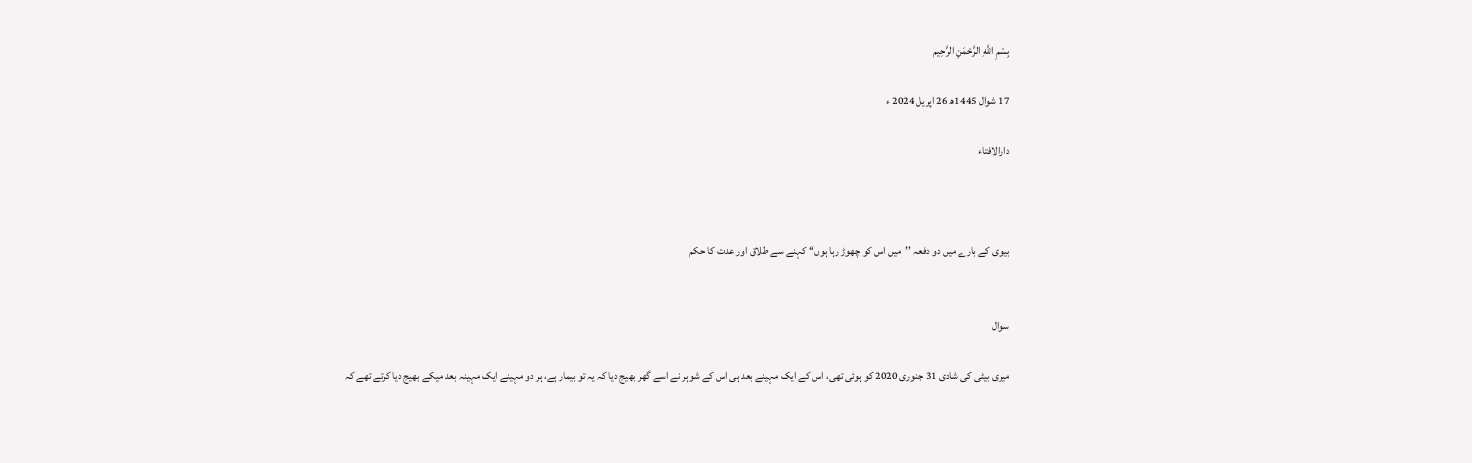بِسْمِ اللَّهِ الرَّحْمَنِ الرَّحِيم

17 شوال 1445ھ 26 اپریل 2024 ء

دارالافتاء



بیوی کے بارے میں دو دفعہ ’’میں اس کو چھوڑ رہا ہوں‘‘ کہنے سے طلاق اور عدت کا حکم


سوال

میری بیٹی کی شادی 31 جنوری 2020 کو ہوئی تھی، اس کے ایک مہینے بعد ہی اس کے شوہر نے اسے گھر بھیج دیا کہ یہ تو بیمار ہے، ہر دو مہینے ایک مہینہ بعد میکے بھیج دیا کرتے تھے کہ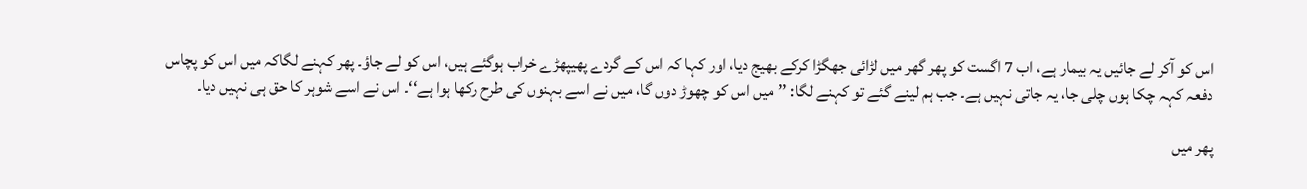اس کو آکر لے جائیں یہ بیمار ہے، اب 7 اگست کو پھر گھر میں لڑائی جھگڑا کرکے بھیج دیا، اور کہا کہ اس کے گردے پھیپھڑے خراب ہوگئے ہیں، اس کو لے جاؤ۔ پھر کہنے لگاکہ میں اس کو پچاس دفعہ کہہ چکا ہوں چلی جا، یہ جاتی نہیں ہے۔ جب ہم لینے گئے تو کہنے لگا: ’’میں اس کو چھوڑ دوں گا، میں نے اسے بہنوں کی طرح رکھا ہوا ہے‘‘۔ اس نے اسے شوہر کا حق ہی نہیں دیا۔

پھر میں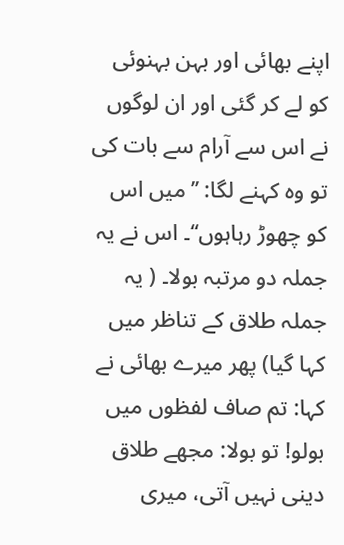اپنے بھائی اور بہن بہنوئی کو لے کر گئی اور ان لوگوں نے اس سے آرام سے بات کی تو وہ کہنے لگا: ’’میں اس کو چھوڑ رہاہوں‘‘۔ اس نے یہ جملہ دو مرتبہ بولا۔ ( یہ جملہ طلاق کے تناظر میں کہا گیا) پھر میرے بھائی نے کہا: تم صاف لفظوں میں بولو! تو بولا: مجھے طلاق دینی نہیں آتی، میری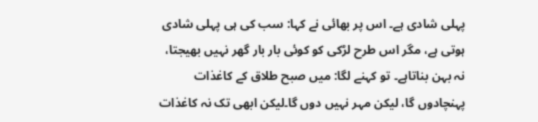پہلی شادی ہے۔ اس پر بھائی نے کہا: سب کی ہی پہلی شادی ہوتی ہے، مگر اس طرح لڑکی کو کوئی بار بار گھر نہیں بھیجتا، نہ بہن بناتاہے۔ تو کہنے لگا: میں صبح طلاق کے کاغذات پہنچادوں گا، لیکن مہر نہیں دوں گا۔لیکن ابھی تک نہ کاغذات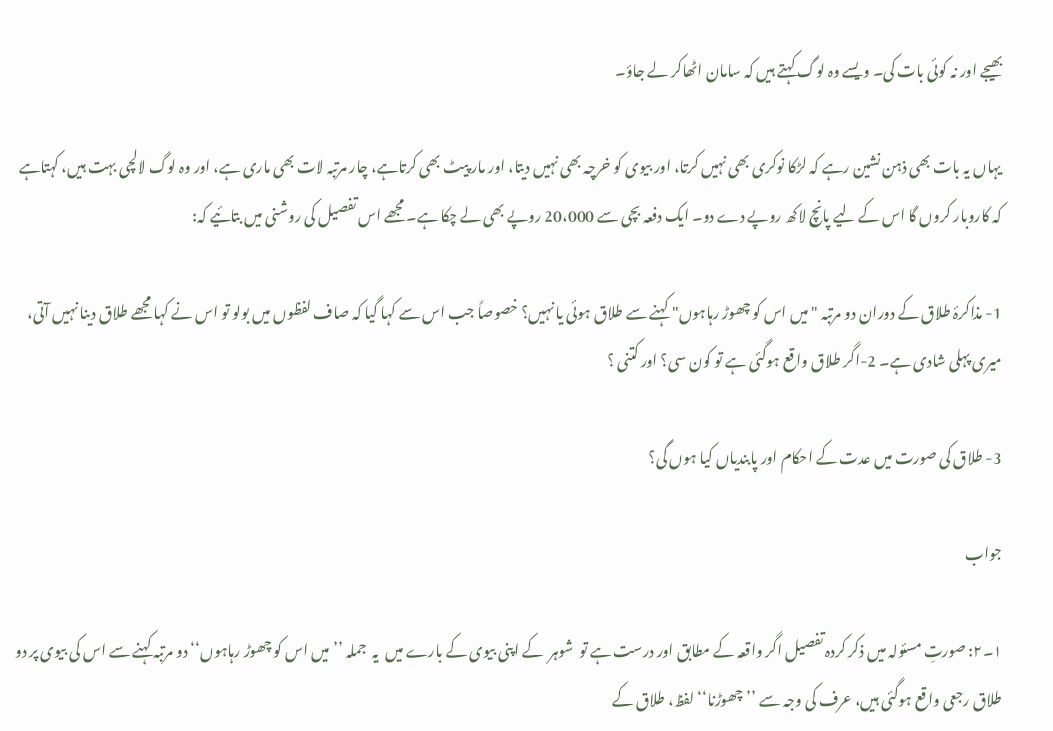بھیجے اور نہ کوئی بات کی۔ ویسے وہ لوگ کہتے ہیں کہ سامان اٹھاکر لے جاؤ۔

یہاں یہ بات بھی ذہن نشین رہے کہ لڑکا نوکری بھی نہیں کرتا، اور بیوی کو خرچہ بھی نہیں دیتا، اور مار پیٹ بھی کرتاہے، چار مرتبہ لات بھی ماری ہے، اور وہ لوگ لالچی بہت ہیں، کہتاہے کہ کاروبار کروں گا اس کے لیے پانچ لاکھ روپے دے دو۔ ایک دفعہ بچی سے 20،000 روپے بھی لے چکا ہے۔ مجھے اس تفصیل کی روشنی میں بتائیے کہ:

1- مذاکرۂ طلاق کے دوران دو مرتبہ "میں اس کو چھوڑ رہاہوں" کہنے سے طلاق ہوئی یا نہیں؟ خصوصاً جب اس سے کہا گیا کہ صاف لفظوں میں بولو تو اس نے کہا مجھے طلاق دینا نہیں آتی، میری پہلی شادی ہے۔ 2-اگر طلاق واقع ہوگئی ہے تو کون سی؟ اور کتنی ؟

3- طلاق کی صورت میں عدت کے احکام اور پابندیاں کیا ہوں گی؟

جواب

۱۔۲: صورتِ مسئولہ میں ذکر کردہ تفصیل اگر واقعہ کے مطابق اور درست ہے تو  شوہر  کے اپنی بیوی کے بارے میں  یہ  جملہ ’’میں اس کو چھوڑ رہاہوں‘‘ دو مرتبہ کہنے سے اس کی بیوی پر دو طلاق رجعی واقع ہوگئی ہیں، عرف کی وجہ سے ’’چھوڑنا‘‘ لفظ، طلاق کے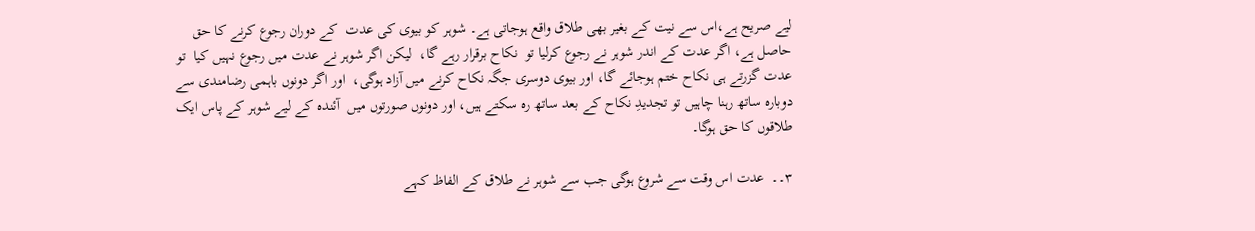لیے صریح ہے،اس سے نیت کے بغیر بھی طلاق واقع ہوجاتی ہے۔ شوہر کو بیوی کی عدت  کے دوران رجوع کرنے کا حق حاصل ہے، اگر عدت کے اندر شوہر نے رجوع کرلیا تو  نکاح برقرار رہے گا،  لیکن اگر شوہر نے عدت میں رجوع نہیں کیا  تو عدت گزرتے ہی نکاح ختم ہوجائے گا، اور بیوی دوسری جگہ نکاح کرنے میں آزاد ہوگی،  اور اگر دونوں باہمی رضامندی سے دوبارہ ساتھ رہنا چاہیں تو تجدیدِ نکاح کے بعد ساتھ رہ سکتے ہیں، اور دونوں صورتوں میں  آئندہ کے لیے شوہر کے پاس ایک طلاقوں کا حق ہوگا۔

۳۔۔  عدت اس وقت سے شروع ہوگی جب سے شوہر نے طلاق کے الفاظ کہے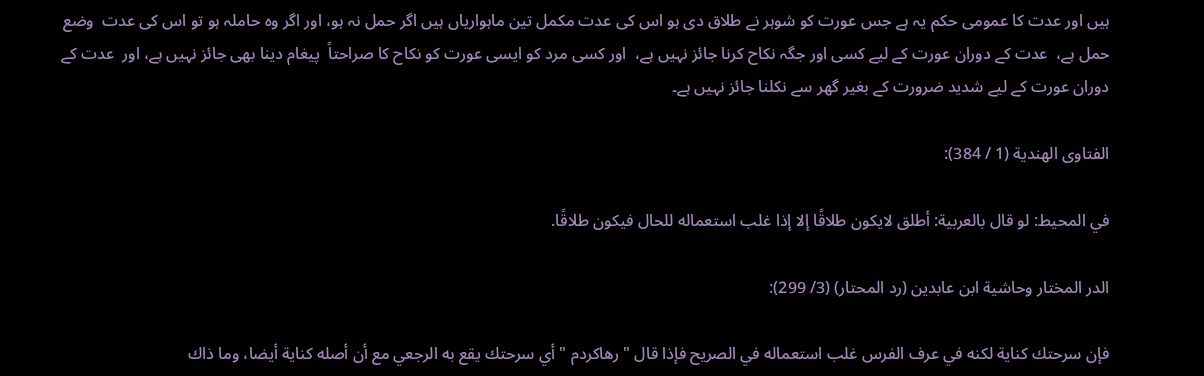ہیں اور عدت کا عمومی حکم یہ ہے جس عورت کو شوہر نے طلاق دی ہو اس کی عدت مکمل تین ماہواریاں ہیں اگر حمل نہ ہو، اور اگر وہ حاملہ ہو تو اس کی عدت  وضع حمل ہے،  عدت کے دوران عورت کے لیے کسی اور جگہ نکاح کرنا جائز نہیں ہے،  اور کسی مرد کو ایسی عورت کو نکاح کا صراحتاً  پیغام دینا بھی جائز نہیں ہے، اور  عدت کے دوران عورت کے لیے شدید ضرورت کے بغیر گھر سے نکلنا جائز نہیں ہے۔

الفتاوى الهندية (1 / 384):

في المحيط: لو قال بالعربية: أطلق لايكون طلاقًا إلا إذا غلب استعماله للحال فيكون طلاقًا.

الدر المختار وحاشية ابن عابدين (رد المحتار) (3/ 299):

فإن سرحتك كناية لكنه في عرف الفرس غلب استعماله في الصريح فإذا قال " رهاكردم " أي سرحتك يقع به الرجعي مع أن أصله كناية أيضا، وما ذاك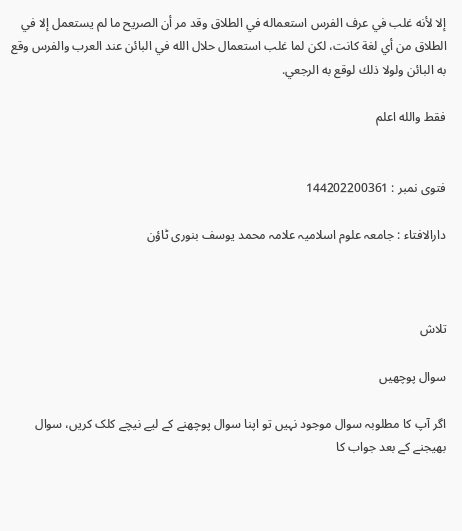إلا لأنه غلب في عرف الفرس استعماله في الطلاق وقد مر أن الصريح ما لم يستعمل إلا في الطلاق من أي لغة كانت، لكن لما غلب استعمال حلال الله في البائن عند العرب والفرس وقع به البائن ولولا ذلك لوقع به الرجعي.

فقط والله اعلم


فتوی نمبر : 144202200361

دارالافتاء : جامعہ علوم اسلامیہ علامہ محمد یوسف بنوری ٹاؤن



تلاش

سوال پوچھیں

اگر آپ کا مطلوبہ سوال موجود نہیں تو اپنا سوال پوچھنے کے لیے نیچے کلک کریں، سوال بھیجنے کے بعد جواب کا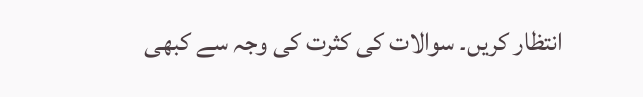انتظار کریں۔ سوالات کی کثرت کی وجہ سے کبھی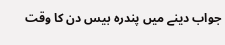جواب دینے میں پندرہ بیس دن کا وقت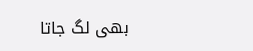بھی لگ جاتا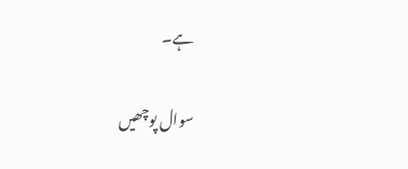ہے۔

سوال پوچھیں